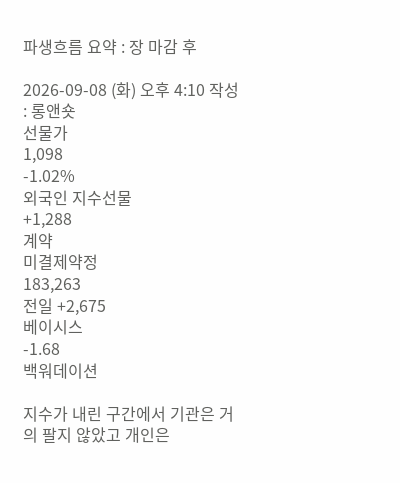파생흐름 요약 : 장 마감 후

2026-09-08 (화) 오후 4:10 작성 : 롱앤숏
선물가
1,098
-1.02%
외국인 지수선물
+1,288
계약
미결제약정
183,263
전일 +2,675
베이시스
-1.68
백워데이션

지수가 내린 구간에서 기관은 거의 팔지 않았고 개인은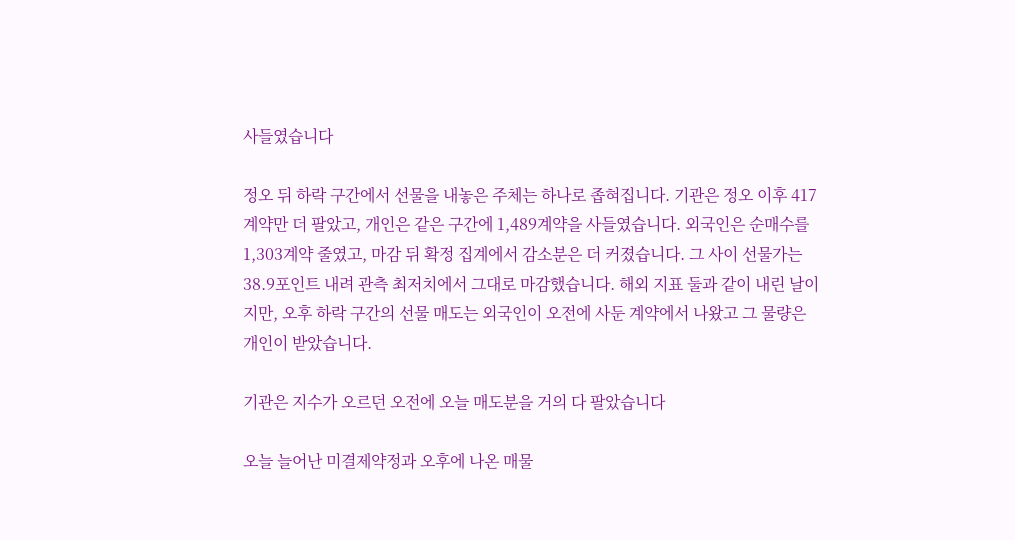사들였습니다

정오 뒤 하락 구간에서 선물을 내놓은 주체는 하나로 좁혀집니다. 기관은 정오 이후 417계약만 더 팔았고, 개인은 같은 구간에 1,489계약을 사들였습니다. 외국인은 순매수를 1,303계약 줄였고, 마감 뒤 확정 집계에서 감소분은 더 커졌습니다. 그 사이 선물가는 38.9포인트 내려 관측 최저치에서 그대로 마감했습니다. 해외 지표 둘과 같이 내린 날이지만, 오후 하락 구간의 선물 매도는 외국인이 오전에 사둔 계약에서 나왔고 그 물량은 개인이 받았습니다.

기관은 지수가 오르던 오전에 오늘 매도분을 거의 다 팔았습니다

오늘 늘어난 미결제약정과 오후에 나온 매물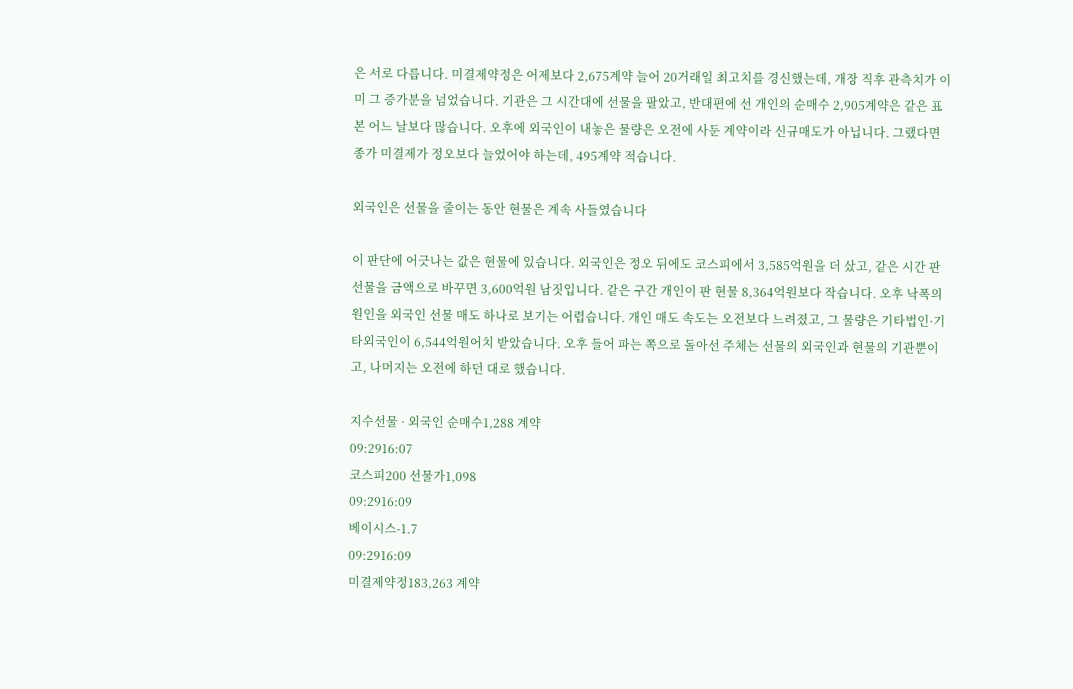은 서로 다릅니다. 미결제약정은 어제보다 2,675계약 늘어 20거래일 최고치를 경신했는데, 개장 직후 관측치가 이미 그 증가분을 넘었습니다. 기관은 그 시간대에 선물을 팔았고, 반대편에 선 개인의 순매수 2,905계약은 같은 표본 어느 날보다 많습니다. 오후에 외국인이 내놓은 물량은 오전에 사둔 계약이라 신규매도가 아닙니다. 그랬다면 종가 미결제가 정오보다 늘었어야 하는데, 495계약 적습니다.

외국인은 선물을 줄이는 동안 현물은 계속 사들였습니다

이 판단에 어긋나는 값은 현물에 있습니다. 외국인은 정오 뒤에도 코스피에서 3,585억원을 더 샀고, 같은 시간 판 선물을 금액으로 바꾸면 3,600억원 남짓입니다. 같은 구간 개인이 판 현물 8,364억원보다 작습니다. 오후 낙폭의 원인을 외국인 선물 매도 하나로 보기는 어렵습니다. 개인 매도 속도는 오전보다 느려졌고, 그 물량은 기타법인·기타외국인이 6,544억원어치 받았습니다. 오후 들어 파는 쪽으로 돌아선 주체는 선물의 외국인과 현물의 기관뿐이고, 나머지는 오전에 하던 대로 했습니다.

지수선물 · 외국인 순매수1,288 계약
09:2916:07
코스피200 선물가1,098
09:2916:09
베이시스-1.7
09:2916:09
미결제약정183,263 계약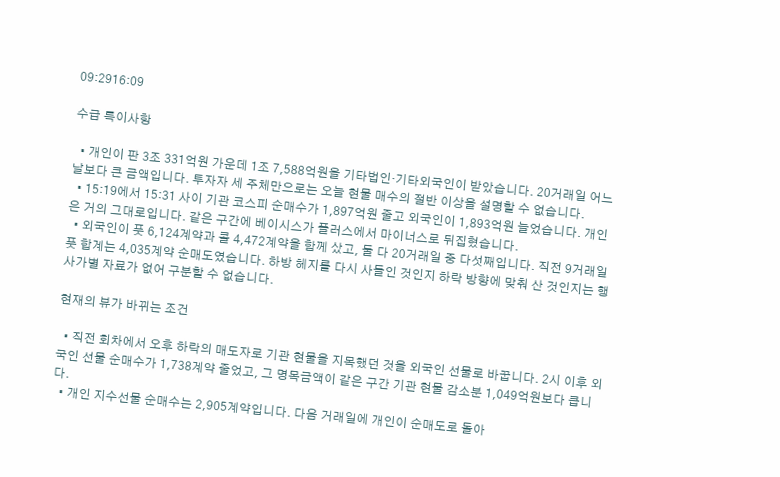09:2916:09

수급 특이사항

  • 개인이 판 3조 331억원 가운데 1조 7,588억원을 기타법인·기타외국인이 받았습니다. 20거래일 어느 날보다 큰 금액입니다. 투자자 세 주체만으로는 오늘 현물 매수의 절반 이상을 설명할 수 없습니다.
  • 15:19에서 15:31 사이 기관 코스피 순매수가 1,897억원 줄고 외국인이 1,893억원 늘었습니다. 개인은 거의 그대로입니다. 같은 구간에 베이시스가 플러스에서 마이너스로 뒤집혔습니다.
  • 외국인이 풋 6,124계약과 콜 4,472계약을 함께 샀고, 둘 다 20거래일 중 다섯째입니다. 직전 9거래일 풋 합계는 4,035계약 순매도였습니다. 하방 헤지를 다시 사들인 것인지 하락 방향에 맞춰 산 것인지는 행사가별 자료가 없어 구분할 수 없습니다.

현재의 뷰가 바뀌는 조건

  • 직전 회차에서 오후 하락의 매도자로 기관 현물을 지목했던 것을 외국인 선물로 바꿉니다. 2시 이후 외국인 선물 순매수가 1,738계약 줄었고, 그 명목금액이 같은 구간 기관 현물 감소분 1,049억원보다 큽니다.
  • 개인 지수선물 순매수는 2,905계약입니다. 다음 거래일에 개인이 순매도로 돌아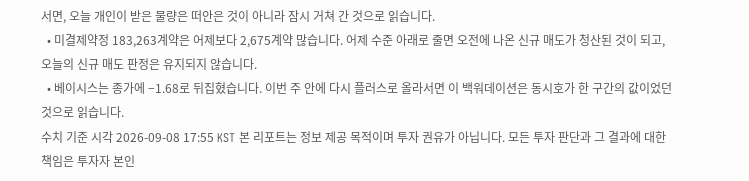서면, 오늘 개인이 받은 물량은 떠안은 것이 아니라 잠시 거쳐 간 것으로 읽습니다.
  • 미결제약정 183,263계약은 어제보다 2,675계약 많습니다. 어제 수준 아래로 줄면 오전에 나온 신규 매도가 청산된 것이 되고, 오늘의 신규 매도 판정은 유지되지 않습니다.
  • 베이시스는 종가에 −1.68로 뒤집혔습니다. 이번 주 안에 다시 플러스로 올라서면 이 백워데이션은 동시호가 한 구간의 값이었던 것으로 읽습니다.
수치 기준 시각 2026-09-08 17:55 KST 본 리포트는 정보 제공 목적이며 투자 권유가 아닙니다. 모든 투자 판단과 그 결과에 대한 책임은 투자자 본인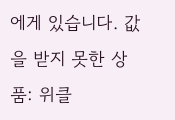에게 있습니다. 값을 받지 못한 상품: 위클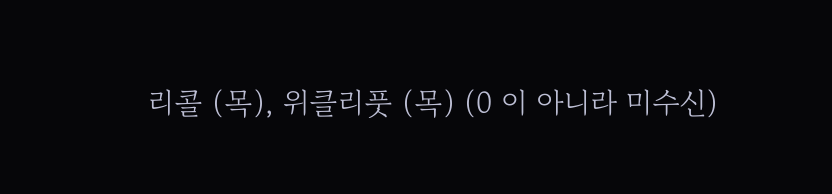리콜 (목), 위클리풋 (목) (0 이 아니라 미수신)